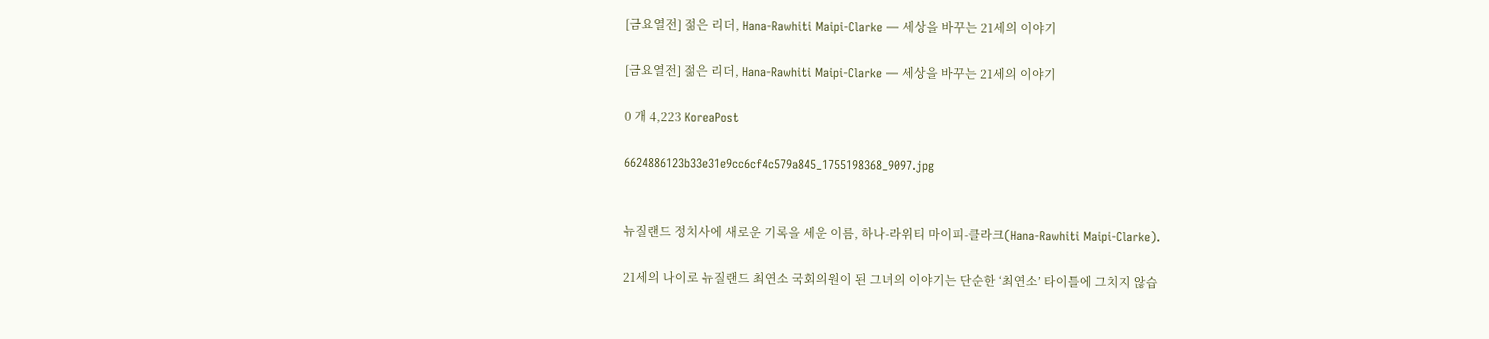[금요열전] 젊은 리더, Hana-Rawhiti Maipi-Clarke — 세상을 바꾸는 21세의 이야기

[금요열전] 젊은 리더, Hana-Rawhiti Maipi-Clarke — 세상을 바꾸는 21세의 이야기

0 개 4,223 KoreaPost

6624886123b33e31e9cc6cf4c579a845_1755198368_9097.jpg


뉴질랜드 정치사에 새로운 기록을 세운 이름, 하나-라위티 마이피-클라크(Hana-Rawhiti Maipi-Clarke).

21세의 나이로 뉴질랜드 최연소 국회의원이 된 그녀의 이야기는 단순한 ‘최연소’ 타이틀에 그치지 않습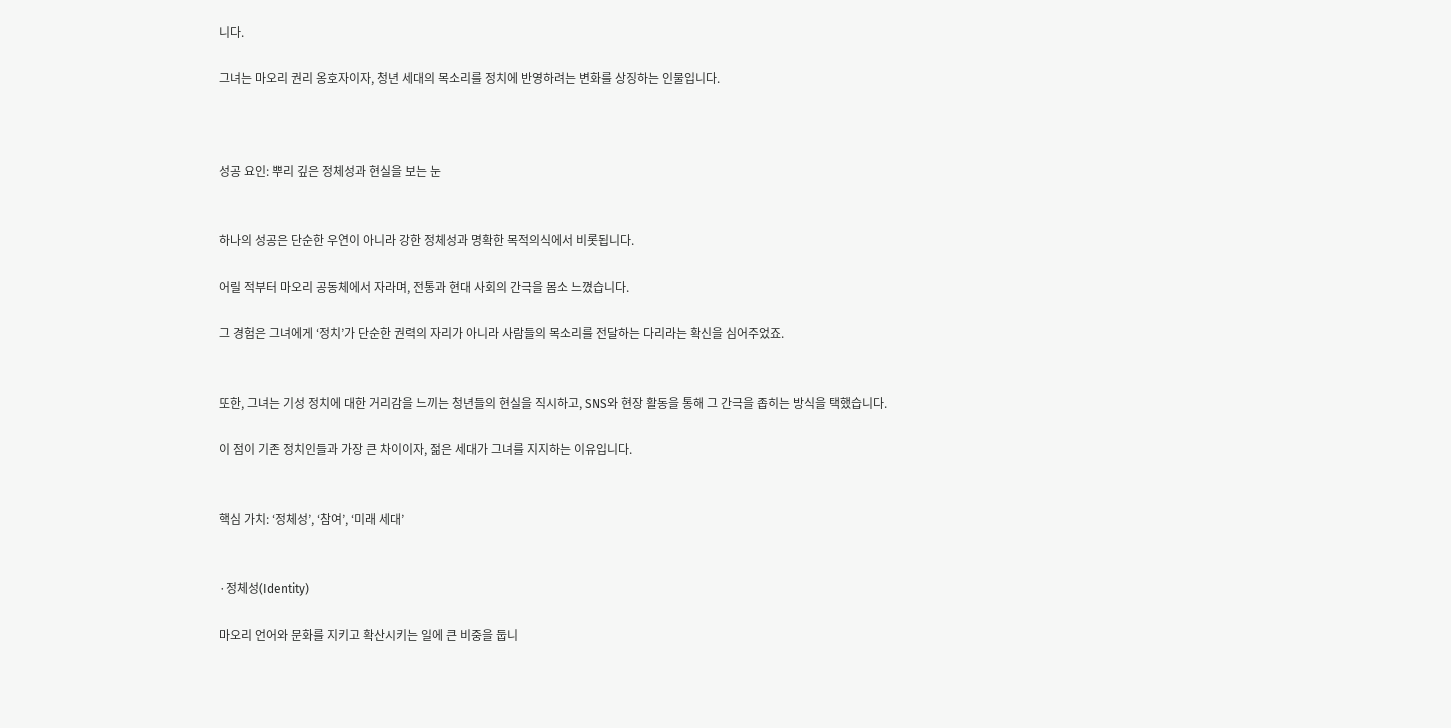니다.

그녀는 마오리 권리 옹호자이자, 청년 세대의 목소리를 정치에 반영하려는 변화를 상징하는 인물입니다.



성공 요인: 뿌리 깊은 정체성과 현실을 보는 눈


하나의 성공은 단순한 우연이 아니라 강한 정체성과 명확한 목적의식에서 비롯됩니다.

어릴 적부터 마오리 공동체에서 자라며, 전통과 현대 사회의 간극을 몸소 느꼈습니다.

그 경험은 그녀에게 ‘정치’가 단순한 권력의 자리가 아니라 사람들의 목소리를 전달하는 다리라는 확신을 심어주었죠.


또한, 그녀는 기성 정치에 대한 거리감을 느끼는 청년들의 현실을 직시하고, SNS와 현장 활동을 통해 그 간극을 좁히는 방식을 택했습니다.

이 점이 기존 정치인들과 가장 큰 차이이자, 젊은 세대가 그녀를 지지하는 이유입니다.


핵심 가치: ‘정체성’, ‘참여’, ‘미래 세대’


·정체성(Identity)

마오리 언어와 문화를 지키고 확산시키는 일에 큰 비중을 둡니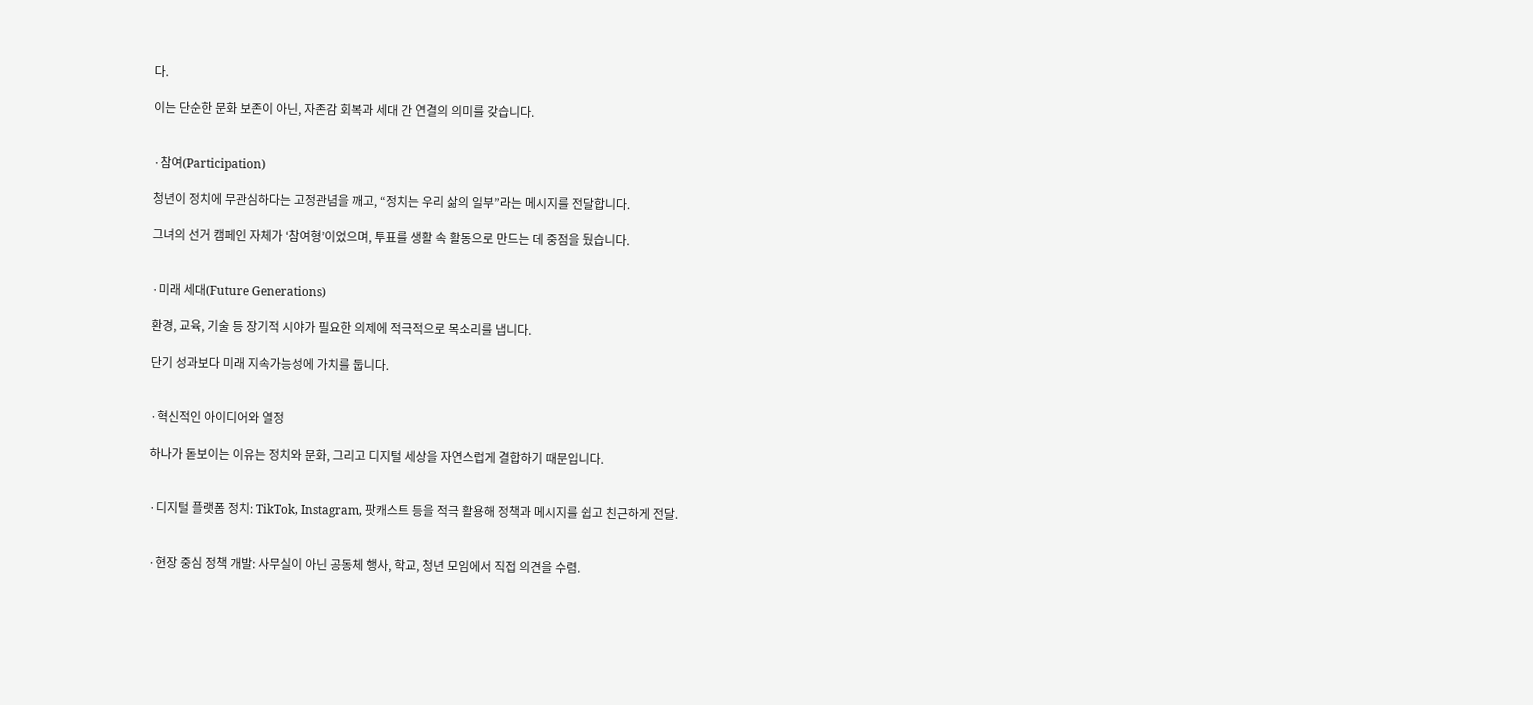다.

이는 단순한 문화 보존이 아닌, 자존감 회복과 세대 간 연결의 의미를 갖습니다.


·참여(Participation)

청년이 정치에 무관심하다는 고정관념을 깨고, “정치는 우리 삶의 일부”라는 메시지를 전달합니다.

그녀의 선거 캠페인 자체가 ‘참여형’이었으며, 투표를 생활 속 활동으로 만드는 데 중점을 뒀습니다.


·미래 세대(Future Generations)

환경, 교육, 기술 등 장기적 시야가 필요한 의제에 적극적으로 목소리를 냅니다.

단기 성과보다 미래 지속가능성에 가치를 둡니다.


·혁신적인 아이디어와 열정

하나가 돋보이는 이유는 정치와 문화, 그리고 디지털 세상을 자연스럽게 결합하기 때문입니다.


·디지털 플랫폼 정치: TikTok, Instagram, 팟캐스트 등을 적극 활용해 정책과 메시지를 쉽고 친근하게 전달.


·현장 중심 정책 개발: 사무실이 아닌 공동체 행사, 학교, 청년 모임에서 직접 의견을 수렴.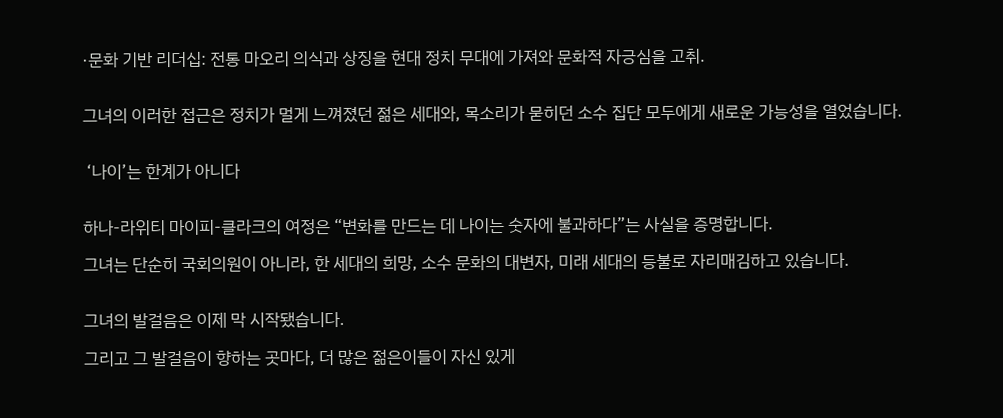·문화 기반 리더십: 전통 마오리 의식과 상징을 현대 정치 무대에 가져와 문화적 자긍심을 고취.


그녀의 이러한 접근은 정치가 멀게 느껴졌던 젊은 세대와, 목소리가 묻히던 소수 집단 모두에게 새로운 가능성을 열었습니다.


 ‘나이’는 한계가 아니다


하나-라위티 마이피-클라크의 여정은 “변화를 만드는 데 나이는 숫자에 불과하다”는 사실을 증명합니다.

그녀는 단순히 국회의원이 아니라, 한 세대의 희망, 소수 문화의 대변자, 미래 세대의 등불로 자리매김하고 있습니다.


그녀의 발걸음은 이제 막 시작됐습니다.

그리고 그 발걸음이 향하는 곳마다, 더 많은 젊은이들이 자신 있게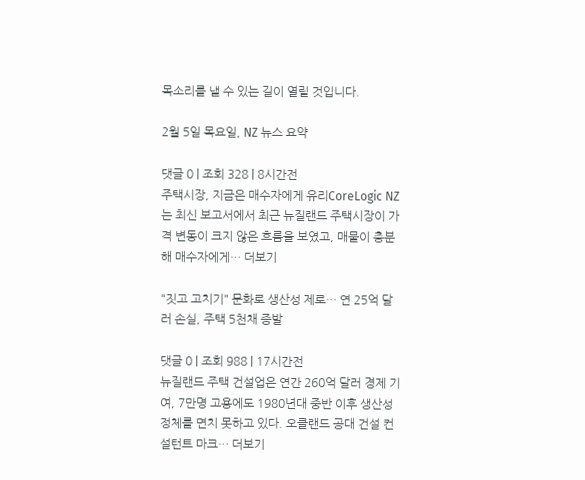목소리를 낼 수 있는 길이 열릴 것입니다.

2월 5일 목요일, NZ 뉴스 요약

댓글 0 | 조회 328 | 8시간전
주택시장, 지금은 매수자에게 유리CoreLogic NZ는 최신 보고서에서 최근 뉴질랜드 주택시장이 가격 변동이 크지 않은 흐름을 보였고, 매물이 충분해 매수자에게… 더보기

"짓고 고치기" 문화로 생산성 제로… 연 25억 달러 손실, 주택 5천채 증발

댓글 0 | 조회 988 | 17시간전
뉴질랜드 주택 건설업은 연간 260억 달러 경제 기여, 7만명 고용에도 1980년대 중반 이후 생산성 정체를 면치 못하고 있다. 오클랜드 공대 건설 컨설턴트 마크… 더보기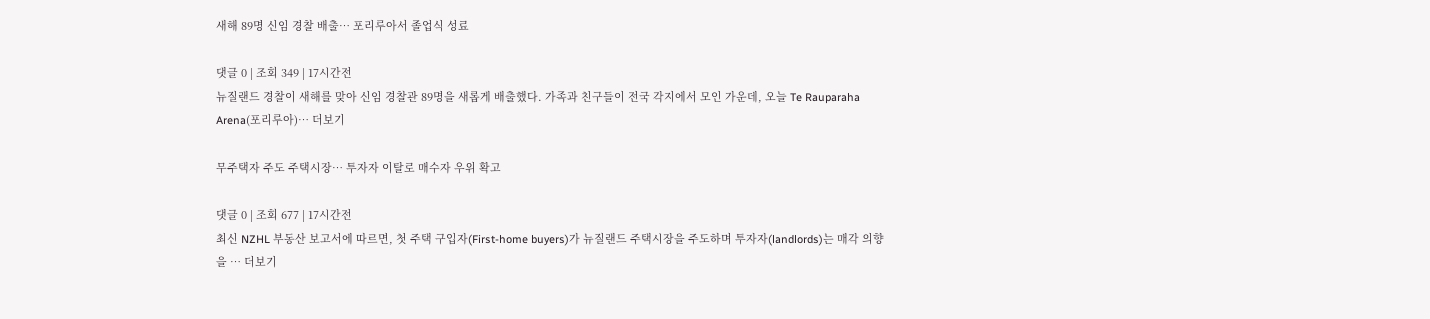새해 89명 신임 경찰 배출… 포리루아서 졸업식 성료

댓글 0 | 조회 349 | 17시간전
뉴질랜드 경찰이 새해를 맞아 신임 경찰관 89명을 새롭게 배출했다. 가족과 친구들이 전국 각지에서 모인 가운데, 오늘 Te Rauparaha Arena(포리루아)… 더보기

무주택자 주도 주택시장… 투자자 이탈로 매수자 우위 확고

댓글 0 | 조회 677 | 17시간전
최신 NZHL 부동산 보고서에 따르면, 첫 주택 구입자(First-home buyers)가 뉴질랜드 주택시장을 주도하며 투자자(landlords)는 매각 의향을 … 더보기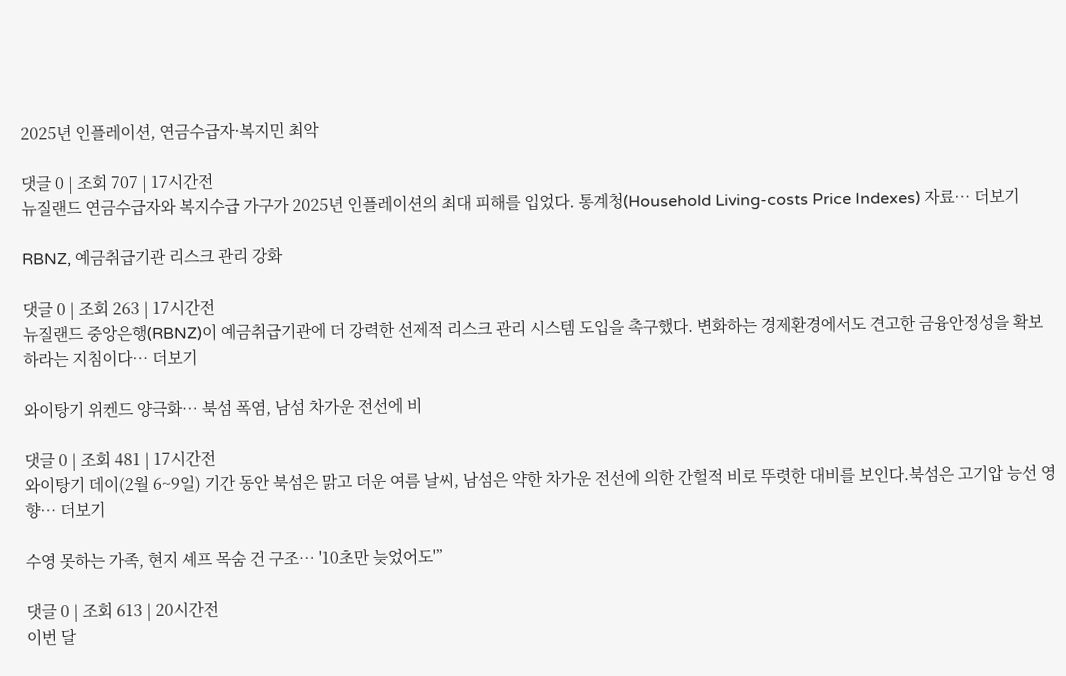2025년 인플레이션, 연금수급자·복지민 최악

댓글 0 | 조회 707 | 17시간전
뉴질랜드 연금수급자와 복지수급 가구가 2025년 인플레이션의 최대 피해를 입었다. 통계청(Household Living-costs Price Indexes) 자료… 더보기

RBNZ, 예금취급기관 리스크 관리 강화

댓글 0 | 조회 263 | 17시간전
뉴질랜드 중앙은행(RBNZ)이 예금취급기관에 더 강력한 선제적 리스크 관리 시스템 도입을 촉구했다. 변화하는 경제환경에서도 견고한 금융안정성을 확보하라는 지침이다… 더보기

와이탕기 위켄드 양극화… 북섬 폭염, 남섬 차가운 전선에 비

댓글 0 | 조회 481 | 17시간전
와이탕기 데이(2월 6~9일) 기간 동안 북섬은 맑고 더운 여름 날씨, 남섬은 약한 차가운 전선에 의한 간헐적 비로 뚜렷한 대비를 보인다.북섬은 고기압 능선 영향… 더보기

수영 못하는 가족, 현지 셰프 목숨 건 구조… '10초만 늦었어도'”

댓글 0 | 조회 613 | 20시간전
이번 달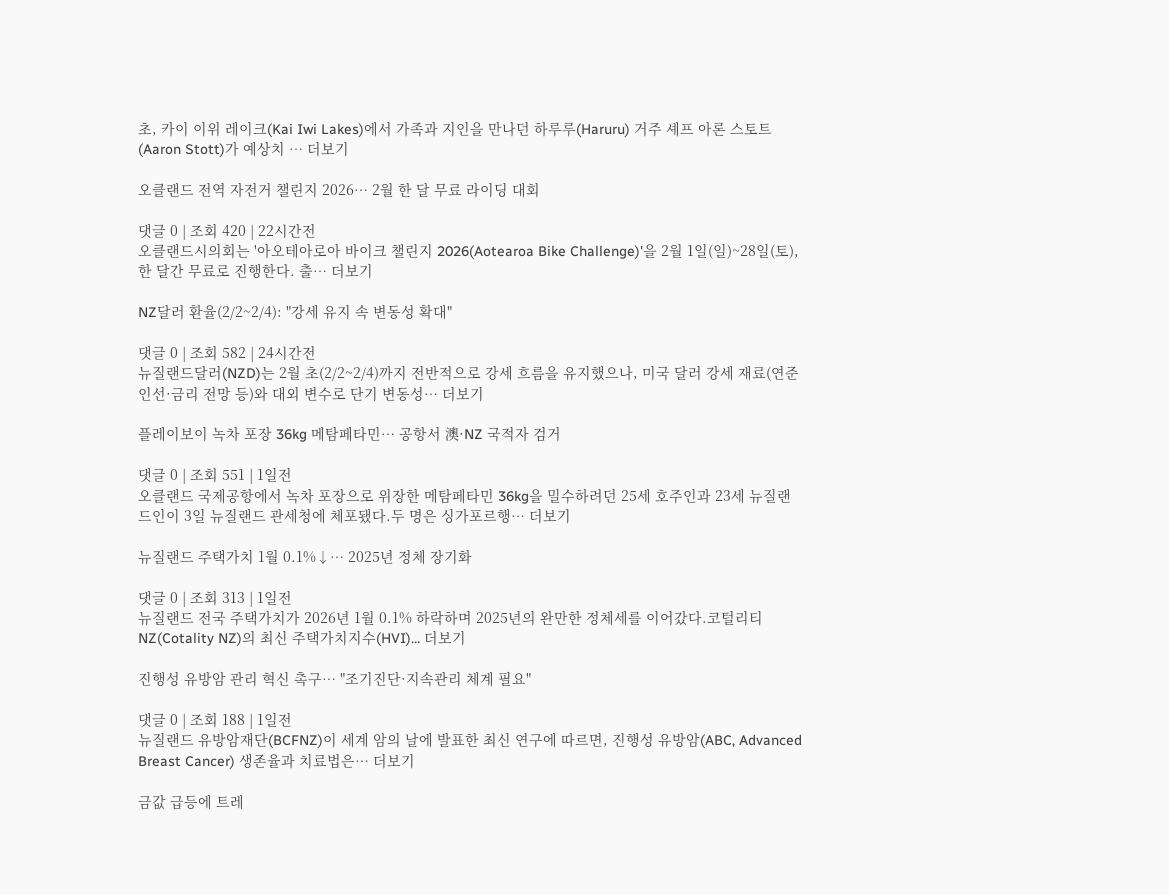초, 카이 이위 레이크(Kai Iwi Lakes)에서 가족과 지인을 만나던 하루루(Haruru) 거주 셰프 아론 스토트(Aaron Stott)가 예상치 … 더보기

오클랜드 전역 자전거 챌린지 2026… 2월 한 달 무료 라이딩 대회

댓글 0 | 조회 420 | 22시간전
오클랜드시의회는 '아오테아로아 바이크 챌린지 2026(Aotearoa Bike Challenge)'을 2월 1일(일)~28일(토), 한 달간 무료로 진행한다. 출… 더보기

NZ달러 환율(2/2~2/4): "강세 유지 속 변동성 확대"

댓글 0 | 조회 582 | 24시간전
뉴질랜드달러(NZD)는 2월 초(2/2~2/4)까지 전반적으로 강세 흐름을 유지했으나, 미국 달러 강세 재료(연준 인선·금리 전망 등)와 대외 변수로 단기 변동성… 더보기

플레이보이 녹차 포장 36kg 메탐페타민… 공항서 澳·NZ 국적자 검거

댓글 0 | 조회 551 | 1일전
오클랜드 국제공항에서 녹차 포장으로 위장한 메탐페타민 36kg을 밀수하려던 25세 호주인과 23세 뉴질랜드인이 3일 뉴질랜드 관세청에 체포됐다.두 명은 싱가포르행… 더보기

뉴질랜드 주택가치 1월 0.1%↓… 2025년 정체 장기화

댓글 0 | 조회 313 | 1일전
뉴질랜드 전국 주택가치가 2026년 1월 0.1% 하락하며 2025년의 완만한 정체세를 이어갔다.코털리티 NZ(Cotality NZ)의 최신 주택가치지수(HVI)… 더보기

진행성 유방암 관리 혁신 촉구… "조기진단·지속관리 체계 필요"

댓글 0 | 조회 188 | 1일전
뉴질랜드 유방암재단(BCFNZ)이 세계 암의 날에 발표한 최신 연구에 따르면, 진행성 유방암(ABC, Advanced Breast Cancer) 생존율과 치료법은… 더보기

금값 급등에 트레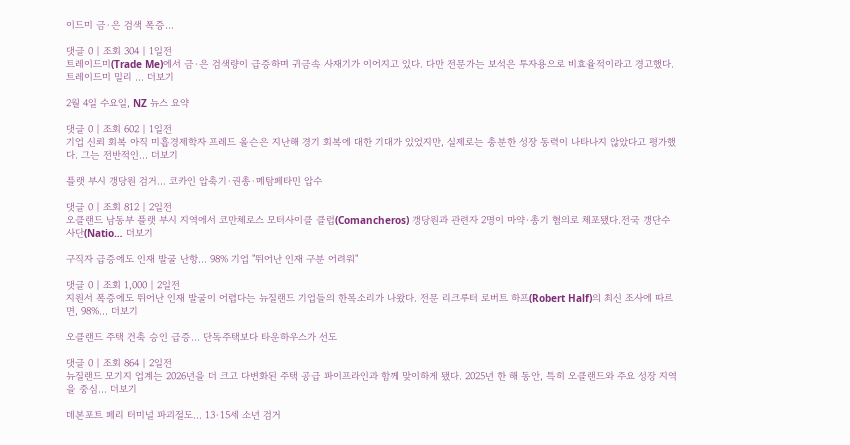이드미 금·은 검색 폭증…

댓글 0 | 조회 304 | 1일전
트레이드미(Trade Me)에서 금·은 검색량이 급증하며 귀금속 사재기가 이어지고 있다. 다만 전문가는 보석은 투자용으로 비효율적이라고 경고했다.트레이드미 밀리 … 더보기

2월 4일 수요일, NZ 뉴스 요약

댓글 0 | 조회 602 | 1일전
기업 신뢰 회복 아직 미흡경제학자 프레드 올슨은 지난해 경기 회복에 대한 기대가 있었지만, 실제로는 충분한 성장 동력이 나타나지 않았다고 평가했다. 그는 전반적인… 더보기

플랫 부시 갱당원 검거… 코카인 압축기·권총·메탐페타민 압수

댓글 0 | 조회 812 | 2일전
오클랜드 남동부 플랫 부시 지역에서 코만체로스 모터사이클 클럽(Comancheros) 갱당원과 관련자 2명이 마약·총기 혐의로 체포됐다.전국 갱단수사단(Natio… 더보기

구직자 급증에도 인재 발굴 난항… 98% 기업 "뛰어난 인재 구분 어려워"

댓글 0 | 조회 1,000 | 2일전
지원서 폭증에도 뛰어난 인재 발굴이 어렵다는 뉴질랜드 기업들의 한목소리가 나왔다. 전문 리크루터 로버트 하프(Robert Half)의 최신 조사에 따르면, 98%… 더보기

오클랜드 주택 건축 승인 급증… 단독주택보다 타운하우스가 선도

댓글 0 | 조회 864 | 2일전
뉴질랜드 모기지 업계는 2026년을 더 크고 다변화된 주택 공급 파이프라인과 함께 맞이하게 됐다. 2025년 한 해 동안, 특히 오클랜드와 주요 성장 지역을 중심… 더보기

데본포트 페리 터미널 파괴절도… 13·15세 소년 검거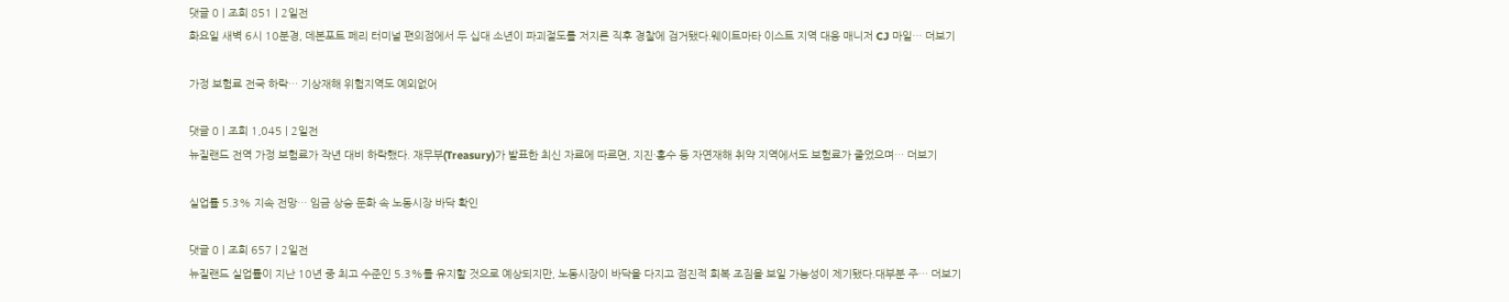댓글 0 | 조회 851 | 2일전
화요일 새벽 6시 10분경, 데본포트 페리 터미널 편의점에서 두 십대 소년이 파괴절도를 저지른 직후 경찰에 검거됐다.웨이트마타 이스트 지역 대응 매니저 CJ 마일… 더보기

가정 보험료 전국 하락… 기상재해 위험지역도 예외없어

댓글 0 | 조회 1,045 | 2일전
뉴질랜드 전역 가정 보험료가 작년 대비 하락했다. 재무부(Treasury)가 발표한 최신 자료에 따르면, 지진·홍수 등 자연재해 취약 지역에서도 보험료가 줄었으며… 더보기

실업률 5.3% 지속 전망… 임금 상승 둔화 속 노동시장 바닥 확인

댓글 0 | 조회 657 | 2일전
뉴질랜드 실업률이 지난 10년 중 최고 수준인 5.3%를 유지할 것으로 예상되지만, 노동시장이 바닥을 다지고 점진적 회복 조짐을 보일 가능성이 제기됐다.대부분 주… 더보기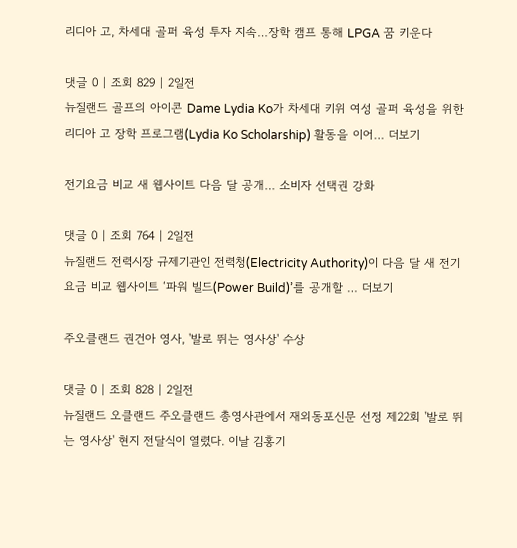리디아 고, 차세대 골퍼 육성 투자 지속…장학 캠프 통해 LPGA 꿈 키운다

댓글 0 | 조회 829 | 2일전
뉴질랜드 골프의 아이콘 Dame Lydia Ko가 차세대 키위 여성 골퍼 육성을 위한 리디아 고 장학 프로그램(Lydia Ko Scholarship) 활동을 이어… 더보기

전기요금 비교 새 웹사이트 다음 달 공개… 소비자 선택권 강화

댓글 0 | 조회 764 | 2일전
뉴질랜드 전력시장 규제기관인 전력청(Electricity Authority)이 다음 달 새 전기요금 비교 웹사이트 ‘파워 빌드(Power Build)’를 공개할 … 더보기

주오클랜드 권건아 영사, '발로 뛰는 영사상' 수상

댓글 0 | 조회 828 | 2일전
뉴질랜드 오클랜드 주오클랜드 총영사관에서 재외동포신문 선정 제22회 '발로 뛰는 영사상' 현지 전달식이 열렸다. 이날 김홍기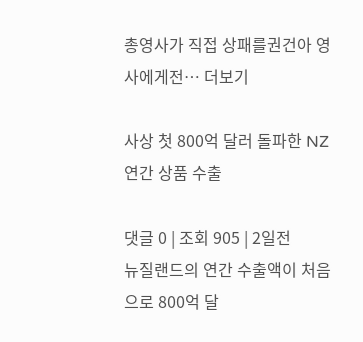총영사가 직접 상패를권건아 영사에게전… 더보기

사상 첫 800억 달러 돌파한 NZ 연간 상품 수출

댓글 0 | 조회 905 | 2일전
뉴질랜드의 연간 수출액이 처음으로 800억 달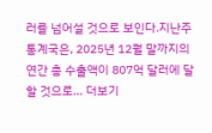러를 넘어설 것으로 보인다.지난주 통계국은, 2025년 12월 말까지의 연간 총 수출액이 807억 달러에 달할 것으로… 더보기